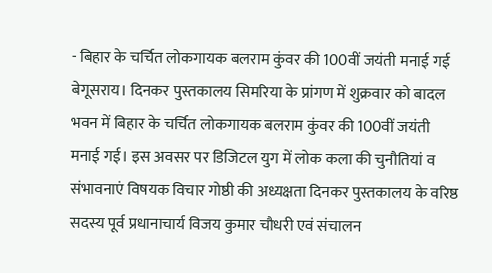- बिहार के चर्चित लोकगायक बलराम कुंवर की 100वीं जयंती मनाई गई
बेगूसराय। दिनकर पुस्तकालय सिमरिया के प्रांगण में शुक्रवार को बादल भवन में बिहार के चर्चित लोकगायक बलराम कुंवर की 100वीं जयंती मनाई गई। इस अवसर पर डिजिटल युग में लोक कला की चुनौतियां व संभावनाएं विषयक विचार गोष्ठी की अध्यक्षता दिनकर पुस्तकालय के वरिष्ठ सदस्य पूर्व प्रधानाचार्य विजय कुमार चौधरी एवं संचालन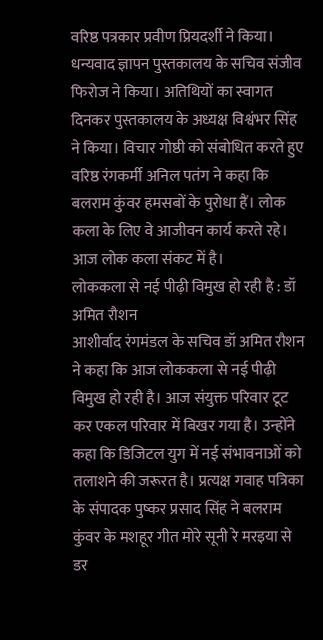वरिष्ठ पत्रकार प्रवीण प्रियदर्शी ने किया। धन्यवाद ज्ञापन पुस्तकालय के सचिव संजीव फिरोज ने किया। अतिथियों का स्वागत दिनकर पुस्तकालय के अध्यक्ष विश्वंभर सिंह ने किया। विचार गोष्ठी को संबोधित करते हुए वरिष्ठ रंगकर्मी अनिल पतंग ने कहा कि बलराम कुंवर हमसबों के पुरोधा हैं। लोक कला के लिए वे आजीवन कार्य करते रहे। आज लोक कला संकट में है।
लोककला से नई पीढ़ी विमुख हो रही है : डॉ अमित रौशन
आशीर्वाद रंगमंडल के सचिव डॉ अमित रौशन ने कहा कि आज लोककला से नई पीढ़ी विमुख हो रही है। आज संयुक्त परिवार टूट कर एकल परिवार में बिखर गया है। उन्होंने कहा कि डिजिटल युग में नई संभावनाओं को तलाशने की जरूरत है। प्रत्यक्ष गवाह पत्रिका के संपादक पुष्कर प्रसाद सिंह ने बलराम कुंवर के मशहूर गीत मोरे सूनी रे मरइया से डर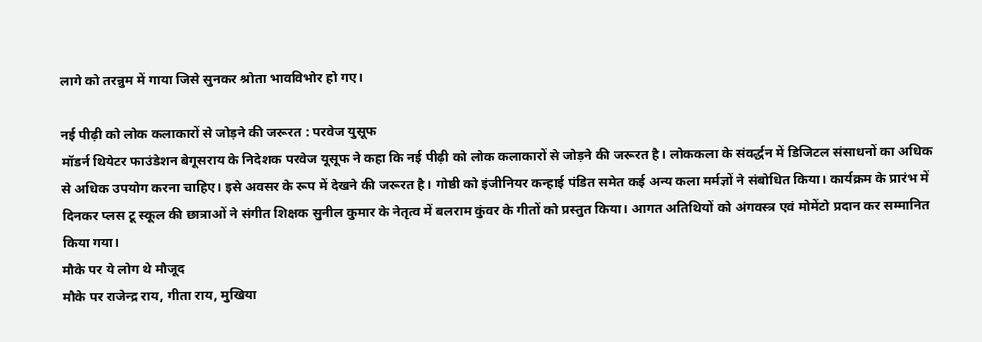लागे को तरन्नुम में गाया जिसे सुनकर श्रोता भावविभोर हो गए।

नई पीढ़ी को लोक कलाकारों से जोड़ने की जरूरत : परवेज युसूफ
मॉडर्न थियेटर फाउंडेशन बेगूसराय के निदेशक परवेज यूसूफ ने कहा कि नई पीढ़ी को लोक कलाकारों से जोड़ने की जरूरत है। लोककला के संवर्द्धन में डिजिटल संसाधनों का अधिक से अधिक उपयोग करना चाहिए। इसे अवसर के रूप में देखने की जरूरत है। गोष्ठी को इंजीनियर कन्हाई पंडित समेत कई अन्य कला मर्मज्ञों ने संबोधित किया। कार्यक्रम के प्रारंभ में दिनकर प्लस टू स्कूल की छात्राओं ने संगीत शिक्षक सुनील कुमार के नेतृत्व में बलराम कुंवर के गीतों को प्रस्तुत किया। आगत अतिथियों को अंगवस्त्र एवं मोमेंटो प्रदान कर सम्मानित किया गया।
मौके पर ये लोग थे मौजूद
मौके पर राजेन्द्र राय, गीता राय, मुखिया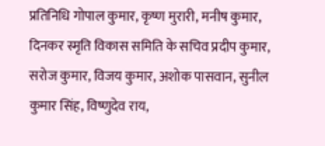प्रतिनिधि गोपाल कुमार, कृष्ण मुरारी, मनीष कुमार, दिनकर स्मृति विकास समिति के सचिव प्रदीप कुमार, सरोज कुमार, विजय कुमार, अशोक पासवान, सुनील कुमार सिंह, विष्णुदेव राय,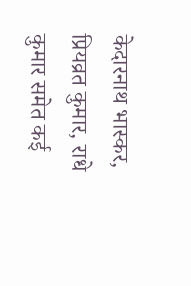केदारनाथ भास्कर, प्रियव्रत कुमार, राधे कुमार समेत कई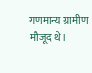गणमान्य ग्रामीण मौजूद थे।